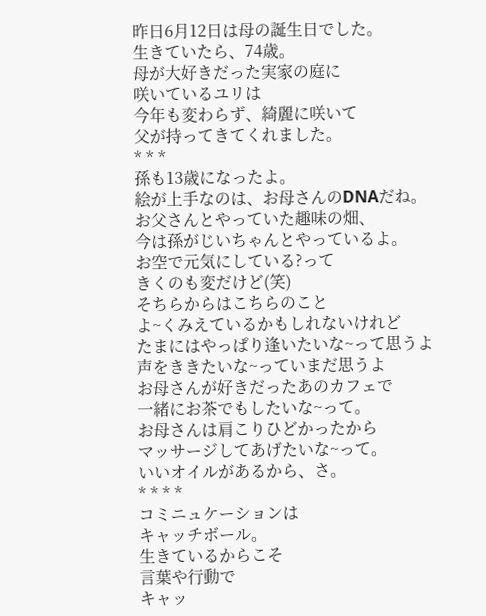昨日6月12日は母の誕生日でした。
生きていたら、74歳。
母が大好きだった実家の庭に
咲いているユリは
今年も変わらず、綺麗に咲いて
父が持ってきてくれました。
* * *
孫も13歳になったよ。
絵が上手なのは、お母さんのDNAだね。
お父さんとやっていた趣味の畑、
今は孫がじいちゃんとやっているよ。
お空で元気にしている?って
きくのも変だけど(笑)
そちらからはこちらのこと
よ~くみえているかもしれないけれど
たまにはやっぱり逢いたいな~って思うよ
声をききたいな~っていまだ思うよ
お母さんが好きだったあのカフェで
一緒にお茶でもしたいな~って。
お母さんは肩こりひどかったから
マッサージしてあげたいな~って。
いいオイルがあるから、さ。
* * * *
コミニュケーションは
キャッチボール。
生きているからこそ
言葉や行動で
キャッ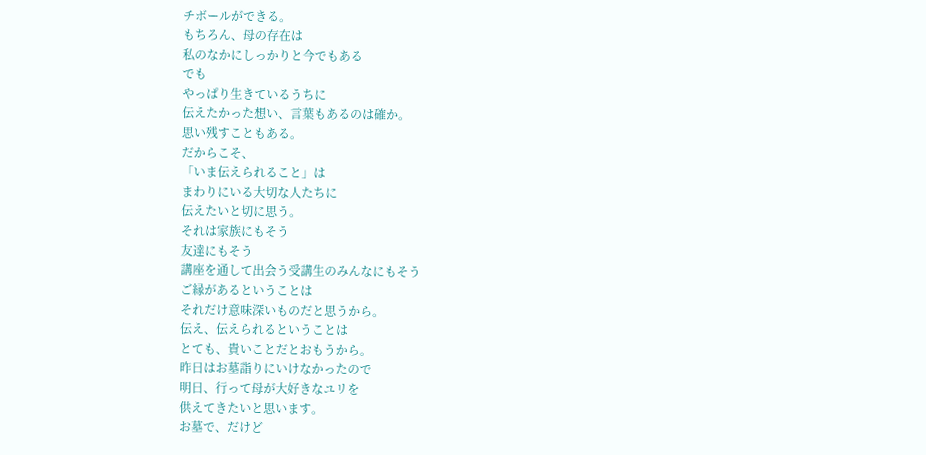チボールができる。
もちろん、母の存在は
私のなかにしっかりと今でもある
でも
やっぱり生きているうちに
伝えたかった想い、言葉もあるのは確か。
思い残すこともある。
だからこそ、
「いま伝えられること」は
まわりにいる大切な人たちに
伝えたいと切に思う。
それは家族にもそう
友達にもそう
講座を通して出会う受講生のみんなにもそう
ご縁があるということは
それだけ意味深いものだと思うから。
伝え、伝えられるということは
とても、貴いことだとおもうから。
昨日はお墓詣りにいけなかったので
明日、行って母が大好きなユリを
供えてきたいと思います。
お墓で、だけど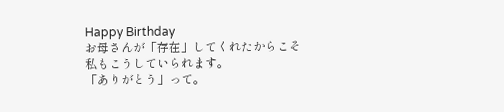Happy Birthday
お母さんが「存在」してくれたからこそ
私もこうしていられます。
「ありがとう」って。